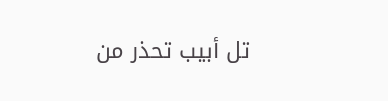تل أبيب تحذر من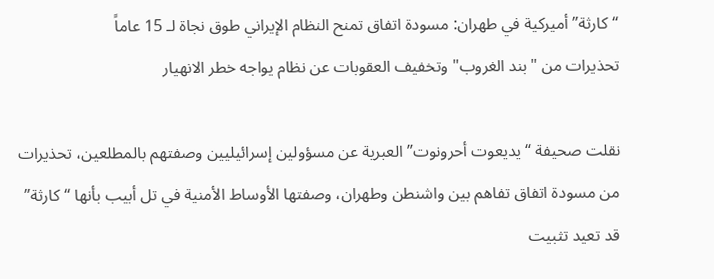“كارثة” أميركية في طهران: مسودة اتفاق تمنح النظام الإيراني طوق نجاة لـ 15 عاماً
تحذيرات من "بند الغروب" وتخفيف العقوبات عن نظام يواجه خطر الانهيار

نقلت صحيفة “يديعوت أحرونوت” العبرية عن مسؤولين إسرائيليين وصفتهم بالمطلعين، تحذيرات من مسودة اتفاق تفاهم بين واشنطن وطهران، وصفتها الأوساط الأمنية في تل أبيب بأنها “كارثة” قد تعيد تثبيت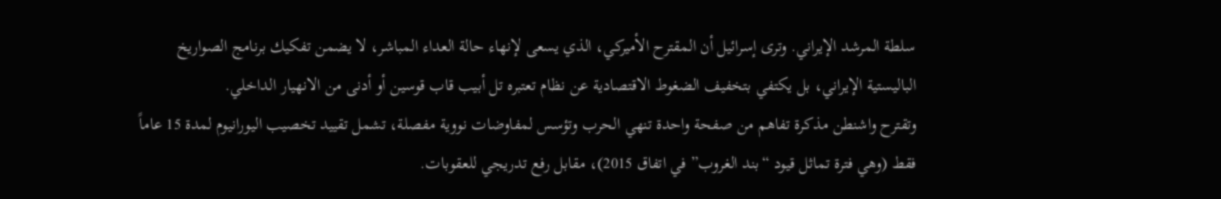سلطة المرشد الإيراني. وترى إسرائيل أن المقترح الأميركي، الذي يسعى لإنهاء حالة العداء المباشر، لا يضمن تفكيك برنامج الصواريخ الباليستية الإيراني، بل يكتفي بتخفيف الضغوط الاقتصادية عن نظام تعتبره تل أبيب قاب قوسين أو أدنى من الانهيار الداخلي.
وتقترح واشنطن مذكرة تفاهم من صفحة واحدة تنهي الحرب وتؤسس لمفاوضات نووية مفصلة، تشمل تقييد تخصيب اليورانيوم لمدة 15 عاماً فقط (وهي فترة تماثل قيود “بند الغروب” في اتفاق 2015)، مقابل رفع تدريجي للعقوبات.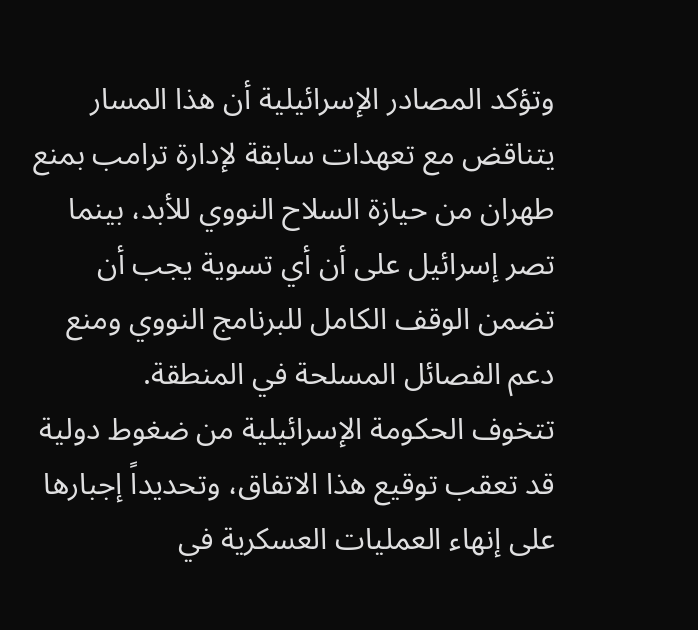وتؤكد المصادر الإسرائيلية أن هذا المسار يتناقض مع تعهدات سابقة لإدارة ترامب بمنع طهران من حيازة السلاح النووي للأبد، بينما تصر إسرائيل على أن أي تسوية يجب أن تضمن الوقف الكامل للبرنامج النووي ومنع دعم الفصائل المسلحة في المنطقة.
تتخوف الحكومة الإسرائيلية من ضغوط دولية قد تعقب توقيع هذا الاتفاق، وتحديداً إجبارها على إنهاء العمليات العسكرية في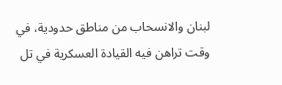لبنان والانسحاب من مناطق حدودية، في وقت تراهن فيه القيادة العسكرية في تل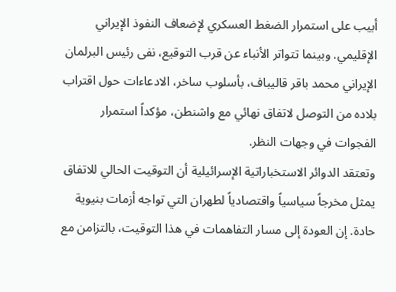أبيب على استمرار الضغط العسكري لإضعاف النفوذ الإيراني الإقليمي. وبينما تتواتر الأنباء عن قرب التوقيع، نفى رئيس البرلمان الإيراني محمد باقر قاليباف، بأسلوب ساخر، الادعاءات حول اقتراب بلاده من التوصل لاتفاق نهائي مع واشنطن، مؤكداً استمرار الفجوات في وجهات النظر.
وتعتقد الدوائر الاستخباراتية الإسرائيلية أن التوقيت الحالي للاتفاق يمثل مخرجاً سياسياً واقتصادياً لطهران التي تواجه أزمات بنيوية حادة. إن العودة إلى مسار التفاهمات في هذا التوقيت، بالتزامن مع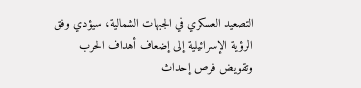التصعيد العسكري في الجبهات الشمالية، سيؤدي وفق الرؤية الإسرائيلية إلى إضعاف أهداف الحرب وتقويض فرص إحداث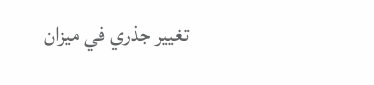تغيير جذري في ميزان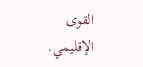القوى الإقليمي.